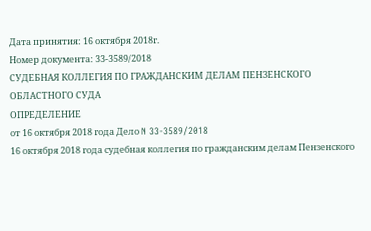Дата принятия: 16 октября 2018г.
Номер документа: 33-3589/2018
СУДЕБНАЯ КОЛЛЕГИЯ ПО ГРАЖДАНСКИМ ДЕЛАМ ПЕНЗЕНСКОГО ОБЛАСТНОГО СУДА
ОПРЕДЕЛЕНИЕ
от 16 октября 2018 года Дело N 33-3589/2018
16 октября 2018 года судебная коллегия по гражданским делам Пензенского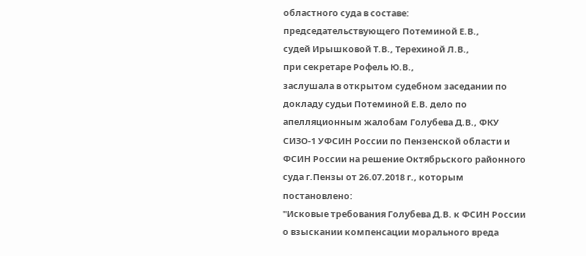областного суда в составе:
председательствующего Потеминой Е.В.,
судей Ирышковой Т.В., Терехиной Л.В.,
при секретаре Рофель Ю.В.,
заслушала в открытом судебном заседании по докладу судьи Потеминой Е.В. дело по апелляционным жалобам Голубева Д.В., ФКУ СИЗО-1 УФСИН России по Пензенской области и ФСИН России на решение Октябрьского районного суда г.Пензы от 26.07.2018 г., которым постановлено:
"Исковые требования Голубева Д.В. к ФСИН России о взыскании компенсации морального вреда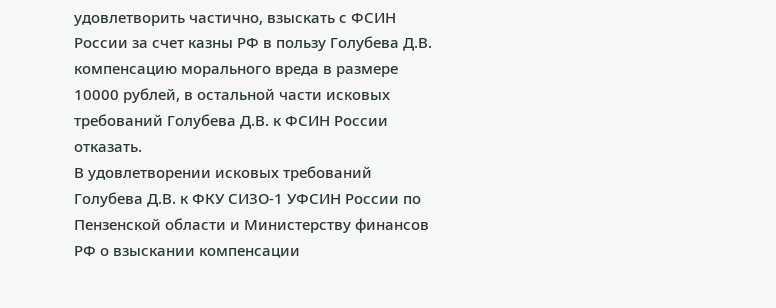удовлетворить частично, взыскать с ФСИН России за счет казны РФ в пользу Голубева Д.В. компенсацию морального вреда в размере 10000 рублей, в остальной части исковых требований Голубева Д.В. к ФСИН России отказать.
В удовлетворении исковых требований Голубева Д.В. к ФКУ СИЗО-1 УФСИН России по Пензенской области и Министерству финансов РФ о взыскании компенсации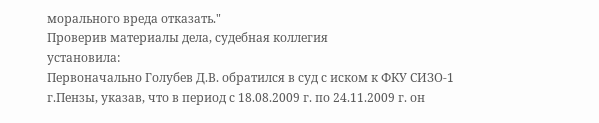морального вреда отказать."
Проверив материалы дела, судебная коллегия
установила:
Первоначально Голубев Д.В. обратился в суд с иском к ФКУ СИЗО-1 г.Пензы, указав, что в период с 18.08.2009 г. по 24.11.2009 г. он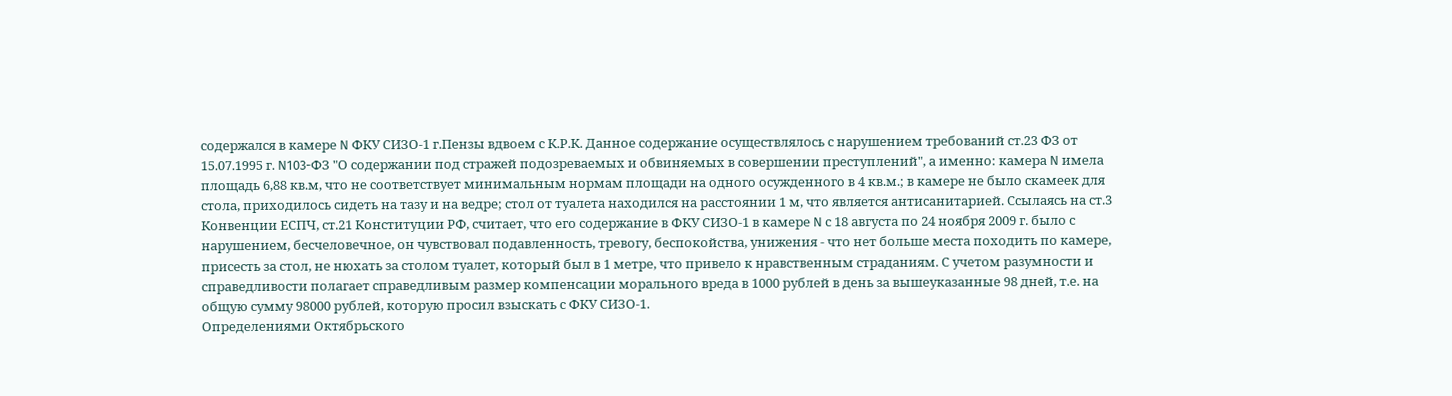содержался в камере N ФКУ СИЗО-1 г.Пензы вдвоем с К.Р.К. Данное содержание осуществлялось с нарушением требований ст.23 ФЗ от 15.07.1995 г. N103-ФЗ "О содержании под стражей подозреваемых и обвиняемых в совершении преступлений", а именно: камера N имела площадь 6,88 кв.м, что не соответствует минимальным нормам площади на одного осужденного в 4 кв.м.; в камере не было скамеек для стола, приходилось сидеть на тазу и на ведре; стол от туалета находился на расстоянии 1 м, что является антисанитарией. Ссылаясь на ст.3 Конвенции ЕСПЧ, ст.21 Конституции РФ, считает, что его содержание в ФКУ СИЗО-1 в камере N с 18 августа по 24 ноября 2009 г. было с нарушением, бесчеловечное, он чувствовал подавленность, тревогу, беспокойства, унижения - что нет больше места походить по камере, присесть за стол, не нюхать за столом туалет, который был в 1 метре, что привело к нравственным страданиям. С учетом разумности и справедливости полагает справедливым размер компенсации морального вреда в 1000 рублей в день за вышеуказанные 98 дней, т.е. на общую сумму 98000 рублей, которую просил взыскать с ФКУ СИЗО-1.
Определениями Октябрьского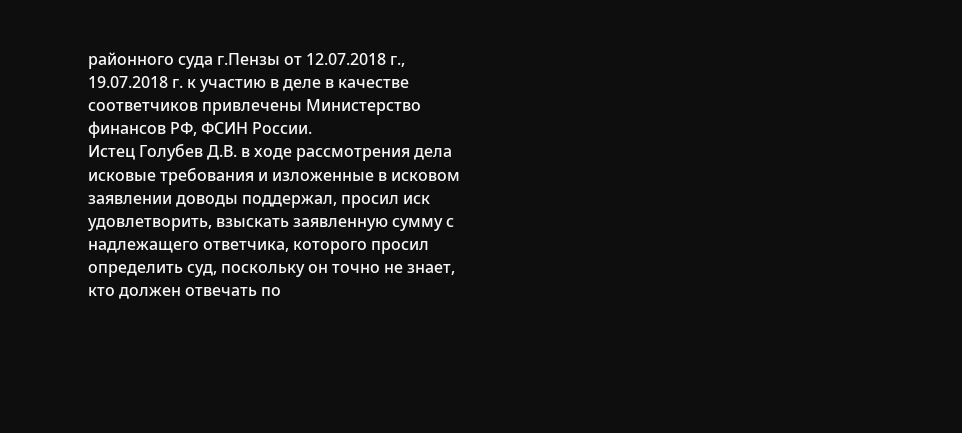районного суда г.Пензы от 12.07.2018 г., 19.07.2018 г. к участию в деле в качестве соответчиков привлечены Министерство финансов РФ, ФСИН России.
Истец Голубев Д.В. в ходе рассмотрения дела исковые требования и изложенные в исковом заявлении доводы поддержал, просил иск удовлетворить, взыскать заявленную сумму с надлежащего ответчика, которого просил определить суд, поскольку он точно не знает, кто должен отвечать по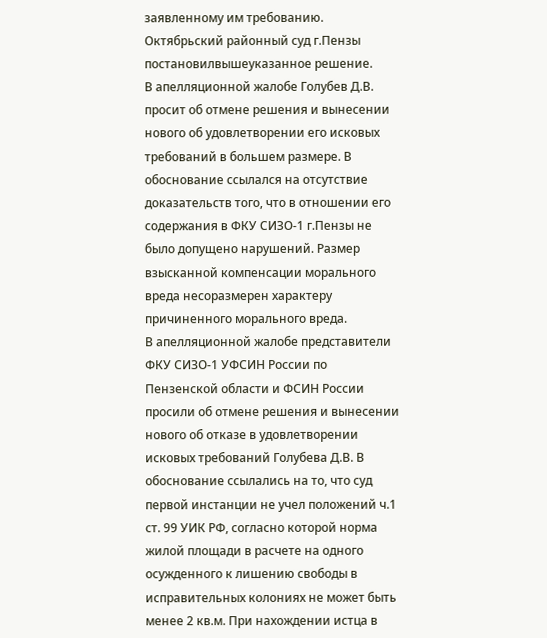заявленному им требованию.
Октябрьский районный суд г.Пензы постановилвышеуказанное решение.
В апелляционной жалобе Голубев Д.В. просит об отмене решения и вынесении нового об удовлетворении его исковых требований в большем размере. В обоснование ссылался на отсутствие доказательств того, что в отношении его содержания в ФКУ СИЗО-1 г.Пензы не было допущено нарушений. Размер взысканной компенсации морального вреда несоразмерен характеру причиненного морального вреда.
В апелляционной жалобе представители ФКУ СИЗО-1 УФСИН России по Пензенской области и ФСИН России просили об отмене решения и вынесении нового об отказе в удовлетворении исковых требований Голубева Д.В. В обоснование ссылались на то, что суд первой инстанции не учел положений ч.1 ст. 99 УИК РФ, согласно которой норма жилой площади в расчете на одного осужденного к лишению свободы в исправительных колониях не может быть менее 2 кв.м. При нахождении истца в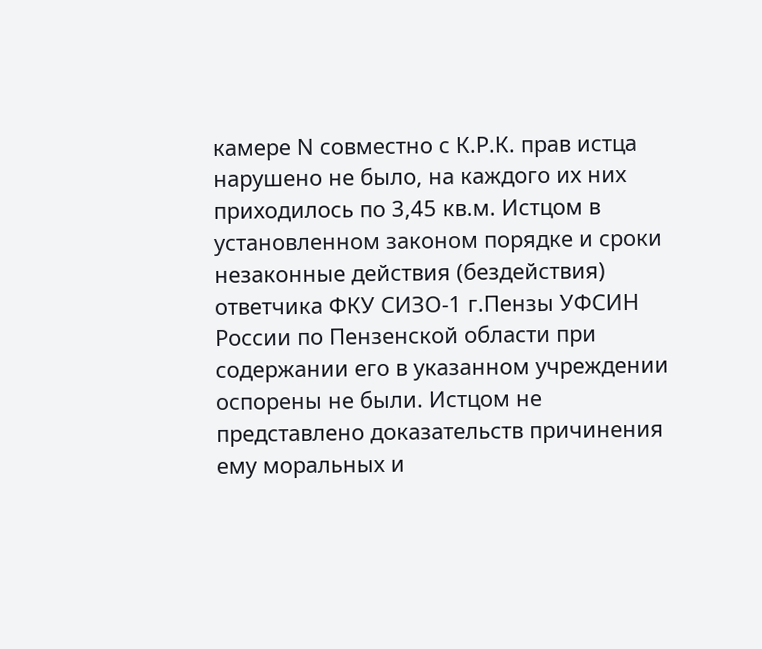камере N совместно с К.Р.К. прав истца нарушено не было, на каждого их них приходилось по 3,45 кв.м. Истцом в установленном законом порядке и сроки незаконные действия (бездействия) ответчика ФКУ СИЗО-1 г.Пензы УФСИН России по Пензенской области при содержании его в указанном учреждении оспорены не были. Истцом не представлено доказательств причинения ему моральных и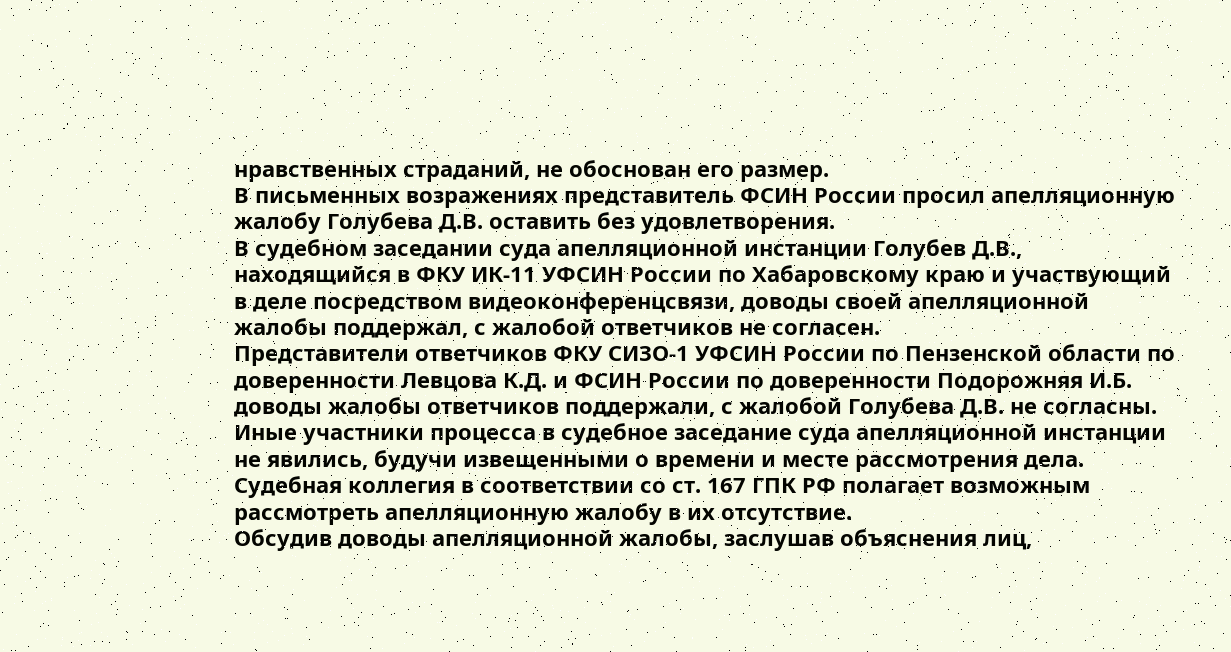нравственных страданий, не обоснован его размер.
В письменных возражениях представитель ФСИН России просил апелляционную жалобу Голубева Д.В. оставить без удовлетворения.
В судебном заседании суда апелляционной инстанции Голубев Д.В., находящийся в ФКУ ИК-11 УФСИН России по Хабаровскому краю и участвующий в деле посредством видеоконференцсвязи, доводы своей апелляционной жалобы поддержал, с жалобой ответчиков не согласен.
Представители ответчиков ФКУ СИЗО-1 УФСИН России по Пензенской области по доверенности Левцова К.Д. и ФСИН России по доверенности Подорожняя И.Б. доводы жалобы ответчиков поддержали, с жалобой Голубева Д.В. не согласны.
Иные участники процесса в судебное заседание суда апелляционной инстанции не явились, будучи извещенными о времени и месте рассмотрения дела. Судебная коллегия в соответствии со ст. 167 ГПК РФ полагает возможным рассмотреть апелляционную жалобу в их отсутствие.
Обсудив доводы апелляционной жалобы, заслушав объяснения лиц,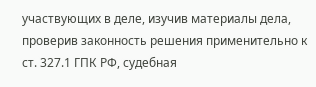участвующих в деле, изучив материалы дела, проверив законность решения применительно к ст. 327.1 ГПК РФ, судебная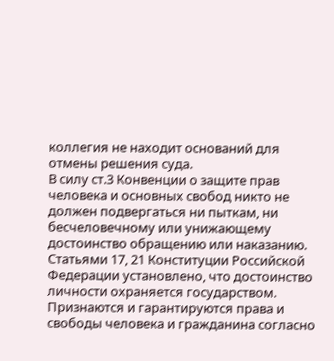коллегия не находит оснований для отмены решения суда.
В силу ст.3 Конвенции о защите прав человека и основных свобод никто не должен подвергаться ни пыткам, ни бесчеловечному или унижающему достоинство обращению или наказанию.
Статьями 17, 21 Конституции Российской Федерации установлено, что достоинство личности охраняется государством. Признаются и гарантируются права и свободы человека и гражданина согласно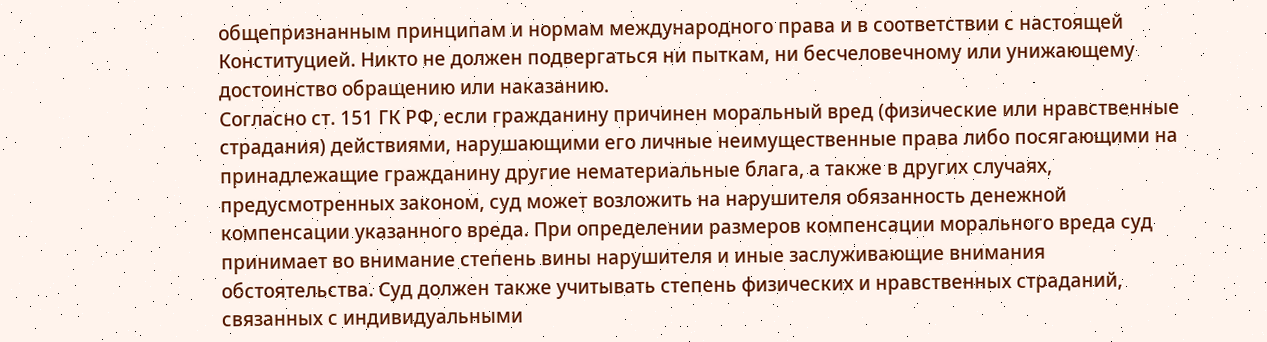общепризнанным принципам и нормам международного права и в соответствии с настоящей Конституцией. Никто не должен подвергаться ни пыткам, ни бесчеловечному или унижающему достоинство обращению или наказанию.
Согласно ст. 151 ГК РФ, если гражданину причинен моральный вред (физические или нравственные страдания) действиями, нарушающими его личные неимущественные права либо посягающими на принадлежащие гражданину другие нематериальные блага, а также в других случаях, предусмотренных законом, суд может возложить на нарушителя обязанность денежной компенсации указанного вреда. При определении размеров компенсации морального вреда суд принимает во внимание степень вины нарушителя и иные заслуживающие внимания обстоятельства. Суд должен также учитывать степень физических и нравственных страданий, связанных с индивидуальными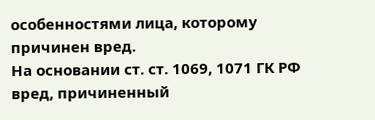особенностями лица, которому причинен вред.
На основании ст. ст. 1069, 1071 ГК РФ вред, причиненный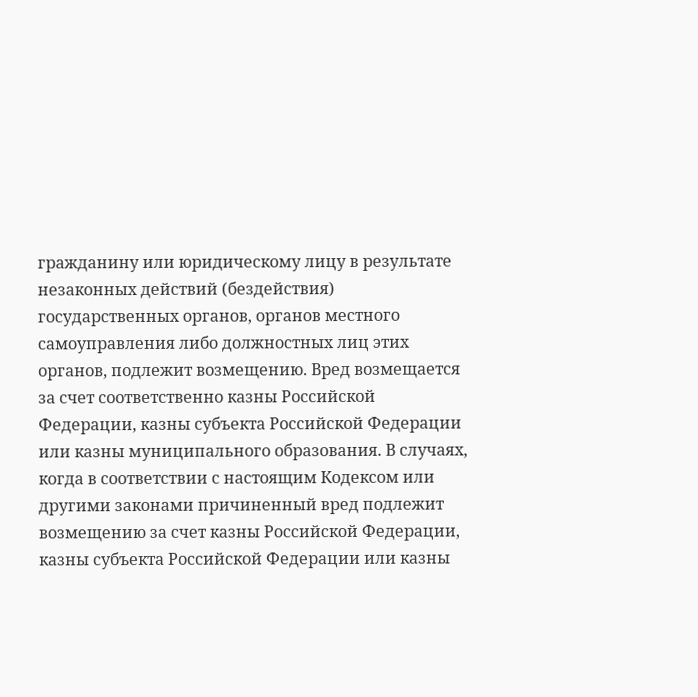гражданину или юридическому лицу в результате незаконных действий (бездействия) государственных органов, органов местного самоуправления либо должностных лиц этих органов, подлежит возмещению. Вред возмещается за счет соответственно казны Российской Федерации, казны субъекта Российской Федерации или казны муниципального образования. В случаях, когда в соответствии с настоящим Кодексом или другими законами причиненный вред подлежит возмещению за счет казны Российской Федерации, казны субъекта Российской Федерации или казны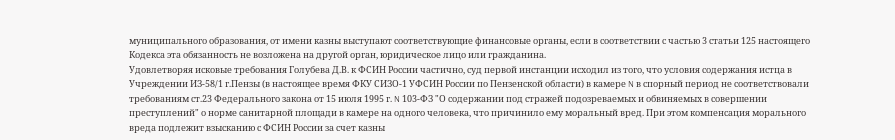муниципального образования, от имени казны выступают соответствующие финансовые органы, если в соответствии с частью 3 статьи 125 настоящего Кодекса эта обязанность не возложена на другой орган, юридическое лицо или гражданина.
Удовлетворяя исковые требования Голубева Д.В. к ФСИН России частично, суд первой инстанции исходил из того, что условия содержания истца в Учреждении ИЗ-58/1 г.Пензы (в настоящее время ФКУ СИЗО-1 УФСИН России по Пензенской области) в камере N в спорный период не соответствовали требованиям ст.23 Федерального закона от 15 июля 1995 г. N 103-ФЗ "О содержании под стражей подозреваемых и обвиняемых в совершении преступлений" о норме санитарной площади в камере на одного человека, что причинило ему моральный вред. При этом компенсация морального вреда подлежит взысканию с ФСИН России за счет казны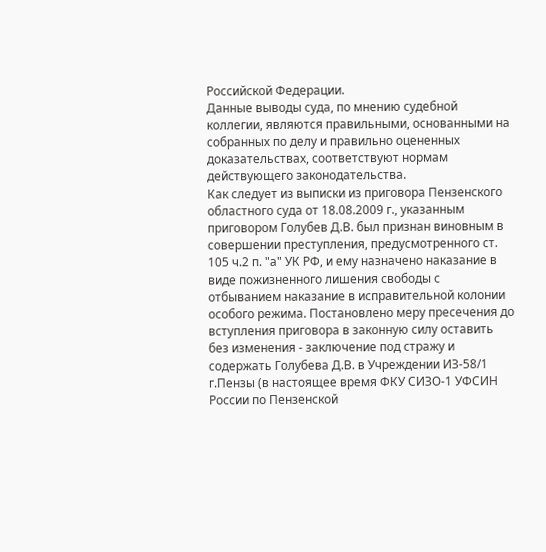Российской Федерации.
Данные выводы суда, по мнению судебной коллегии, являются правильными, основанными на собранных по делу и правильно оцененных доказательствах, соответствуют нормам действующего законодательства.
Как следует из выписки из приговора Пензенского областного суда от 18.08.2009 г., указанным приговором Голубев Д.В. был признан виновным в совершении преступления, предусмотренного ст. 105 ч.2 п. "а" УК РФ, и ему назначено наказание в виде пожизненного лишения свободы с отбыванием наказание в исправительной колонии особого режима. Постановлено меру пресечения до вступления приговора в законную силу оставить без изменения - заключение под стражу и содержать Голубева Д.В. в Учреждении ИЗ-58/1 г.Пензы (в настоящее время ФКУ СИЗО-1 УФСИН России по Пензенской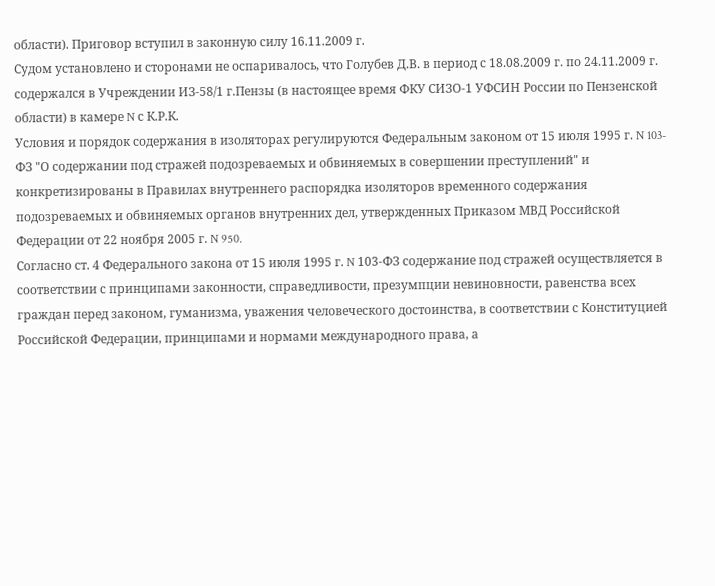области). Приговор вступил в законную силу 16.11.2009 г.
Судом установлено и сторонами не оспаривалось, что Голубев Д.В. в период с 18.08.2009 г. по 24.11.2009 г. содержался в Учреждении ИЗ-58/1 г.Пензы (в настоящее время ФКУ СИЗО-1 УФСИН России по Пензенской области) в камере N с К.Р.К.
Условия и порядок содержания в изоляторах регулируются Федеральным законом от 15 июля 1995 г. N 103-ФЗ "О содержании под стражей подозреваемых и обвиняемых в совершении преступлений" и конкретизированы в Правилах внутреннего распорядка изоляторов временного содержания подозреваемых и обвиняемых органов внутренних дел, утвержденных Приказом МВД Российской Федерации от 22 ноября 2005 г. N 950.
Согласно ст. 4 Федерального закона от 15 июля 1995 г. N 103-ФЗ содержание под стражей осуществляется в соответствии с принципами законности, справедливости, презумпции невиновности, равенства всех граждан перед законом, гуманизма, уважения человеческого достоинства, в соответствии с Конституцией Российской Федерации, принципами и нормами международного права, а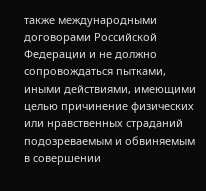также международными договорами Российской Федерации и не должно сопровождаться пытками, иными действиями, имеющими целью причинение физических или нравственных страданий подозреваемым и обвиняемым в совершении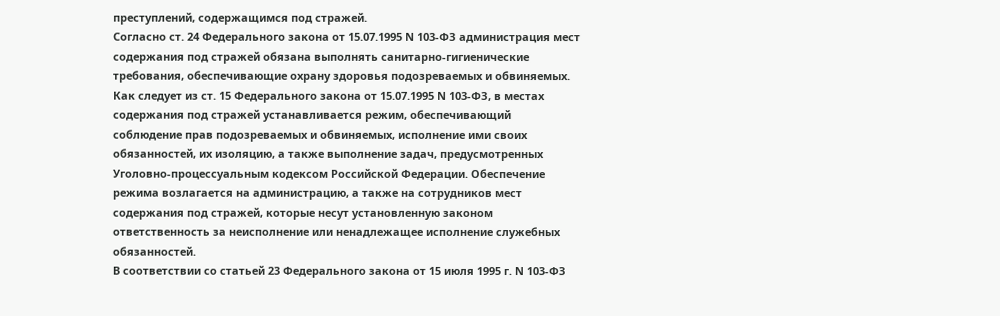преступлений, содержащимся под стражей.
Согласно ст. 24 Федерального закона от 15.07.1995 N 103-ФЗ администрация мест содержания под стражей обязана выполнять санитарно-гигиенические требования, обеспечивающие охрану здоровья подозреваемых и обвиняемых.
Как следует из ст. 15 Федерального закона от 15.07.1995 N 103-ФЗ, в местах содержания под стражей устанавливается режим, обеспечивающий соблюдение прав подозреваемых и обвиняемых, исполнение ими своих обязанностей, их изоляцию, а также выполнение задач, предусмотренных Уголовно-процессуальным кодексом Российской Федерации. Обеспечение режима возлагается на администрацию, а также на сотрудников мест содержания под стражей, которые несут установленную законом ответственность за неисполнение или ненадлежащее исполнение служебных обязанностей.
В соответствии со статьей 23 Федерального закона от 15 июля 1995 г. N 103-ФЗ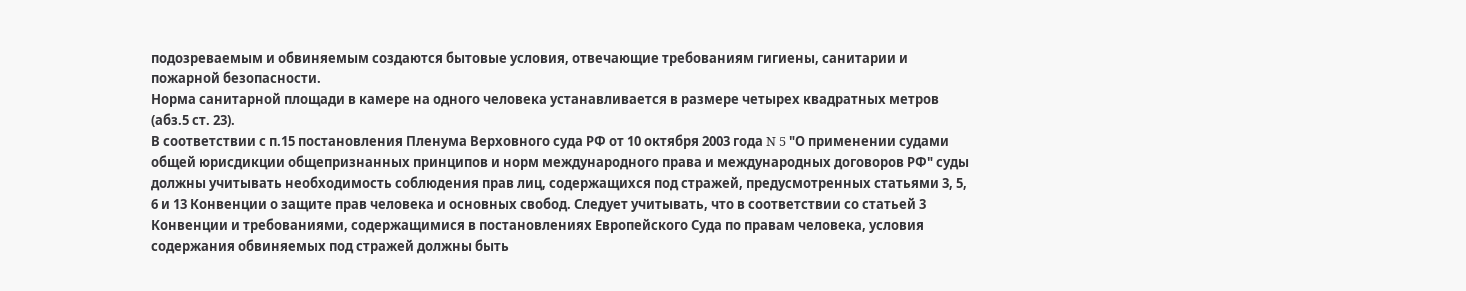подозреваемым и обвиняемым создаются бытовые условия, отвечающие требованиям гигиены, санитарии и пожарной безопасности.
Норма санитарной площади в камере на одного человека устанавливается в размере четырех квадратных метров (абз.5 ст. 23).
В соответствии с п.15 постановления Пленума Верховного суда РФ от 10 октября 2003 года N 5 "О применении судами общей юрисдикции общепризнанных принципов и норм международного права и международных договоров РФ" суды должны учитывать необходимость соблюдения прав лиц, содержащихся под стражей, предусмотренных статьями 3, 5, 6 и 13 Конвенции о защите прав человека и основных свобод. Следует учитывать, что в соответствии со статьей 3 Конвенции и требованиями, содержащимися в постановлениях Европейского Суда по правам человека, условия содержания обвиняемых под стражей должны быть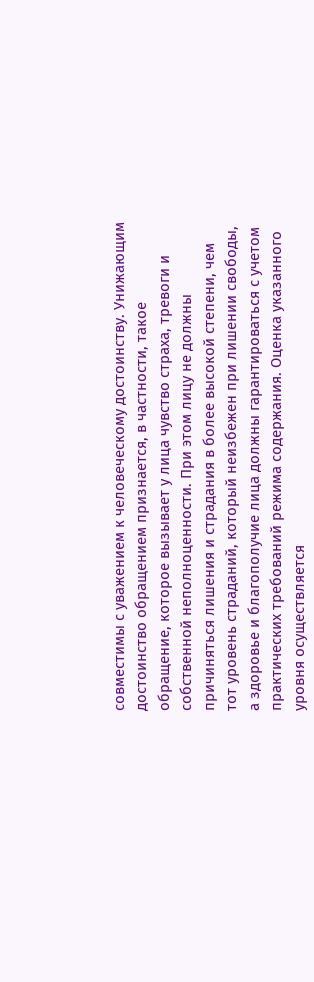совместимы с уважением к человеческому достоинству. Унижающим достоинство обращением признается, в частности, такое обращение, которое вызывает у лица чувство страха, тревоги и собственной неполноценности. При этом лицу не должны причиняться лишения и страдания в более высокой степени, чем тот уровень страданий, который неизбежен при лишении свободы, а здоровье и благополучие лица должны гарантироваться с учетом практических требований режима содержания. Оценка указанного уровня осуществляется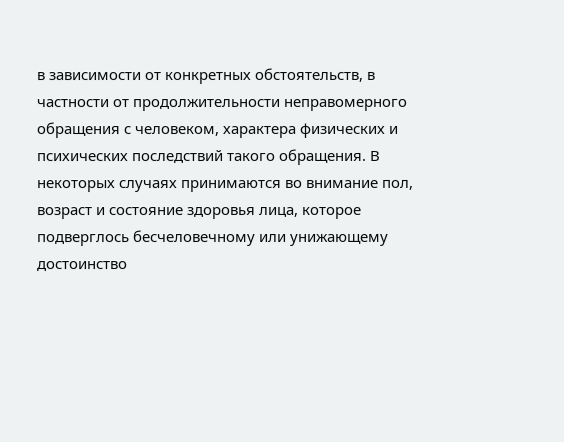в зависимости от конкретных обстоятельств, в частности от продолжительности неправомерного обращения с человеком, характера физических и психических последствий такого обращения. В некоторых случаях принимаются во внимание пол, возраст и состояние здоровья лица, которое подверглось бесчеловечному или унижающему достоинство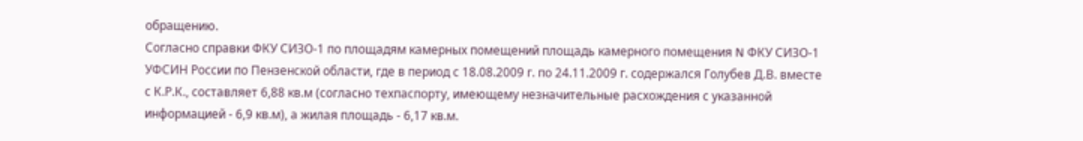обращению.
Согласно справки ФКУ СИЗО-1 по площадям камерных помещений площадь камерного помещения N ФКУ СИЗО-1 УФСИН России по Пензенской области, где в период с 18.08.2009 г. по 24.11.2009 г. содержался Голубев Д.В. вместе с К.Р.К., составляет 6,88 кв.м (согласно техпаспорту, имеющему незначительные расхождения с указанной информацией - 6,9 кв.м), а жилая площадь - 6,17 кв.м.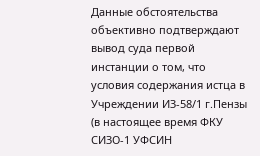Данные обстоятельства объективно подтверждают вывод суда первой инстанции о том, что условия содержания истца в Учреждении ИЗ-58/1 г.Пензы (в настоящее время ФКУ СИЗО-1 УФСИН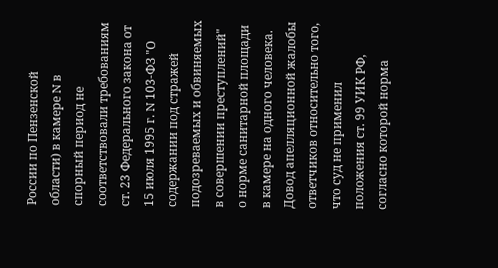России по Пензенской области) в камере N в спорный период не соответствовали требованиям ст. 23 Федерального закона от 15 июля 1995 г. N 103-ФЗ "О содержании под стражей подозреваемых и обвиняемых в совершении преступлений" о норме санитарной площади в камере на одного человека.
Довод апелляционной жалобы ответчиков относительно того, что суд не применил положения ст. 99 УИК РФ, согласно которой норма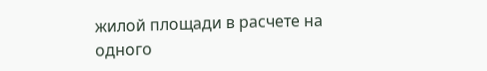жилой площади в расчете на одного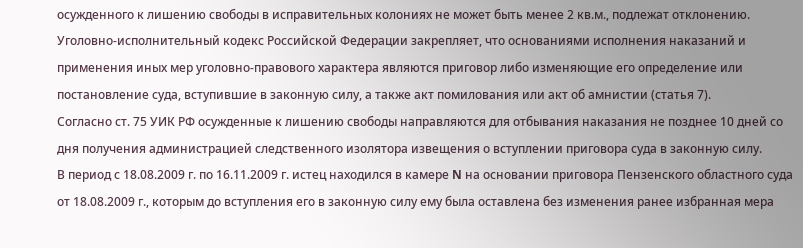осужденного к лишению свободы в исправительных колониях не может быть менее 2 кв.м., подлежат отклонению.
Уголовно-исполнительный кодекс Российской Федерации закрепляет, что основаниями исполнения наказаний и применения иных мер уголовно-правового характера являются приговор либо изменяющие его определение или постановление суда, вступившие в законную силу, а также акт помилования или акт об амнистии (статья 7).
Согласно ст. 75 УИК РФ осужденные к лишению свободы направляются для отбывания наказания не позднее 10 дней со дня получения администрацией следственного изолятора извещения о вступлении приговора суда в законную силу.
В период с 18.08.2009 г. по 16.11.2009 г. истец находился в камере N на основании приговора Пензенского областного суда от 18.08.2009 г., которым до вступления его в законную силу ему была оставлена без изменения ранее избранная мера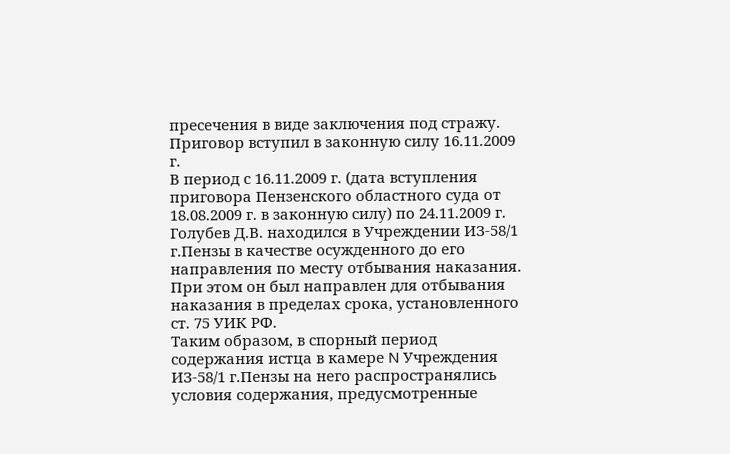пресечения в виде заключения под стражу. Приговор вступил в законную силу 16.11.2009 г.
В период с 16.11.2009 г. (дата вступления приговора Пензенского областного суда от 18.08.2009 г. в законную силу) по 24.11.2009 г. Голубев Д.В. находился в Учреждении ИЗ-58/1 г.Пензы в качестве осужденного до его направления по месту отбывания наказания. При этом он был направлен для отбывания наказания в пределах срока, установленного ст. 75 УИК РФ.
Таким образом, в спорный период содержания истца в камере N Учреждения ИЗ-58/1 г.Пензы на него распространялись условия содержания, предусмотренные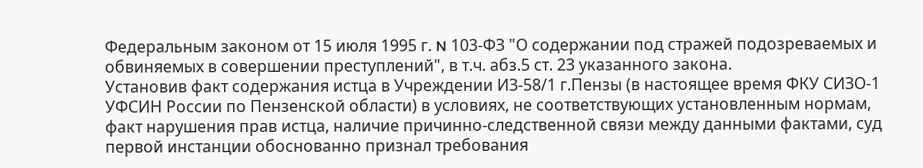Федеральным законом от 15 июля 1995 г. N 103-ФЗ "О содержании под стражей подозреваемых и обвиняемых в совершении преступлений", в т.ч. абз.5 ст. 23 указанного закона.
Установив факт содержания истца в Учреждении ИЗ-58/1 г.Пензы (в настоящее время ФКУ СИЗО-1 УФСИН России по Пензенской области) в условиях, не соответствующих установленным нормам, факт нарушения прав истца, наличие причинно-следственной связи между данными фактами, суд первой инстанции обоснованно признал требования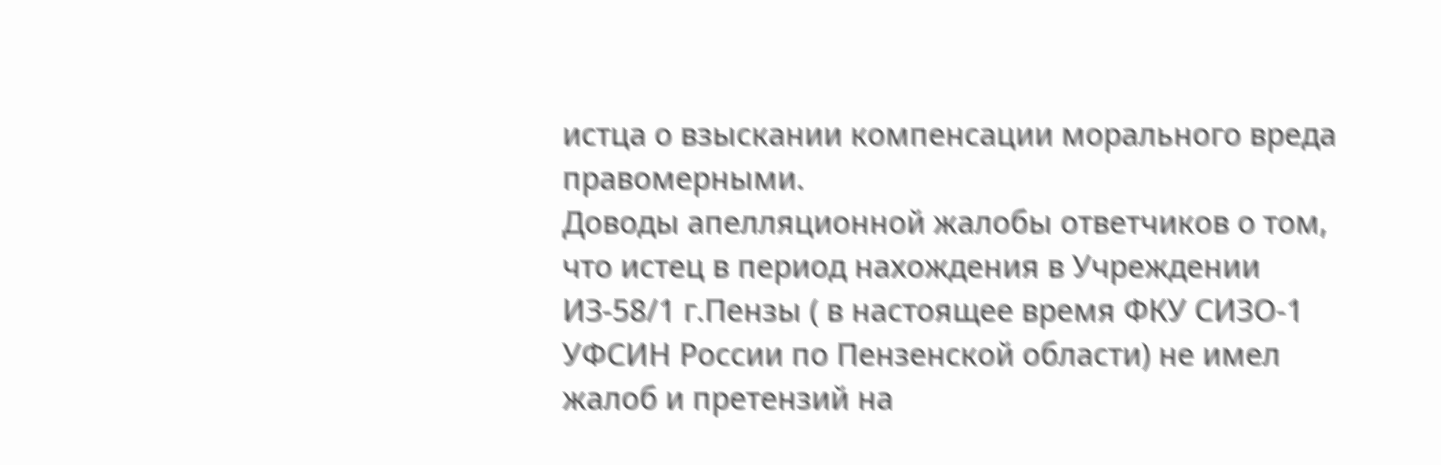истца о взыскании компенсации морального вреда правомерными.
Доводы апелляционной жалобы ответчиков о том, что истец в период нахождения в Учреждении ИЗ-58/1 г.Пензы ( в настоящее время ФКУ СИЗО-1 УФСИН России по Пензенской области) не имел жалоб и претензий на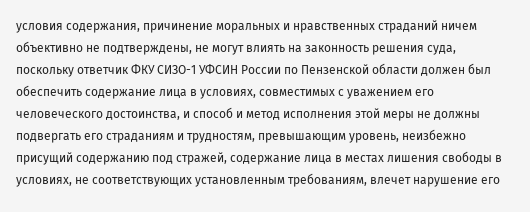условия содержания, причинение моральных и нравственных страданий ничем объективно не подтверждены, не могут влиять на законность решения суда, поскольку ответчик ФКУ СИЗО-1 УФСИН России по Пензенской области должен был обеспечить содержание лица в условиях, совместимых с уважением его человеческого достоинства, и способ и метод исполнения этой меры не должны подвергать его страданиям и трудностям, превышающим уровень, неизбежно присущий содержанию под стражей, содержание лица в местах лишения свободы в условиях, не соответствующих установленным требованиям, влечет нарушение его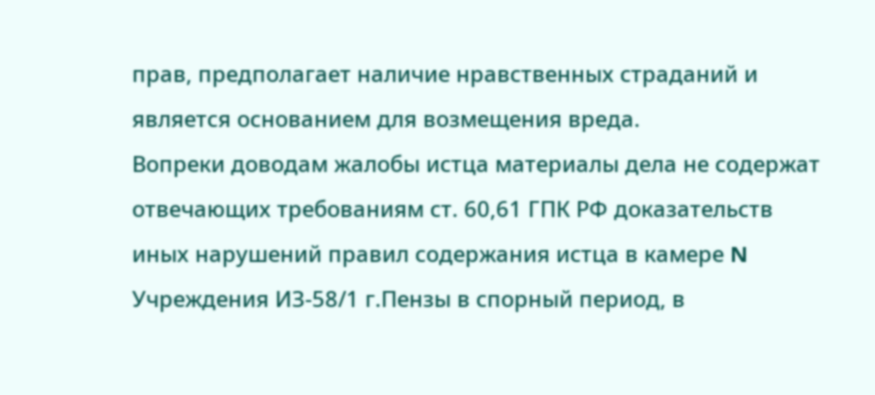прав, предполагает наличие нравственных страданий и является основанием для возмещения вреда.
Вопреки доводам жалобы истца материалы дела не содержат отвечающих требованиям ст. 60,61 ГПК РФ доказательств иных нарушений правил содержания истца в камере N Учреждения ИЗ-58/1 г.Пензы в спорный период, в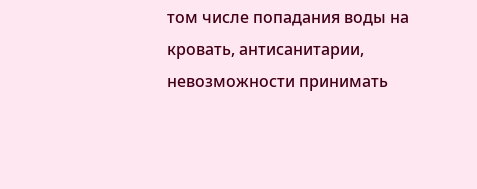том числе попадания воды на кровать, антисанитарии, невозможности принимать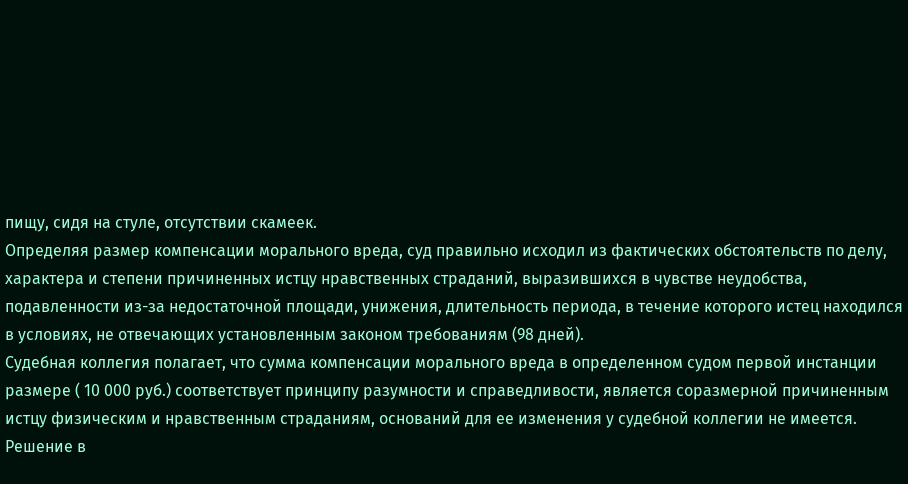пищу, сидя на стуле, отсутствии скамеек.
Определяя размер компенсации морального вреда, суд правильно исходил из фактических обстоятельств по делу, характера и степени причиненных истцу нравственных страданий, выразившихся в чувстве неудобства, подавленности из-за недостаточной площади, унижения, длительность периода, в течение которого истец находился в условиях, не отвечающих установленным законом требованиям (98 дней).
Судебная коллегия полагает, что сумма компенсации морального вреда в определенном судом первой инстанции размере ( 10 000 руб.) соответствует принципу разумности и справедливости, является соразмерной причиненным истцу физическим и нравственным страданиям, оснований для ее изменения у судебной коллегии не имеется.
Решение в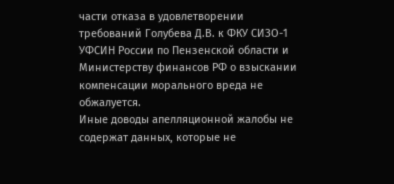части отказа в удовлетворении требований Голубева Д.В. к ФКУ СИЗО-1 УФСИН России по Пензенской области и Министерству финансов РФ о взыскании компенсации морального вреда не обжалуется.
Иные доводы апелляционной жалобы не содержат данных, которые не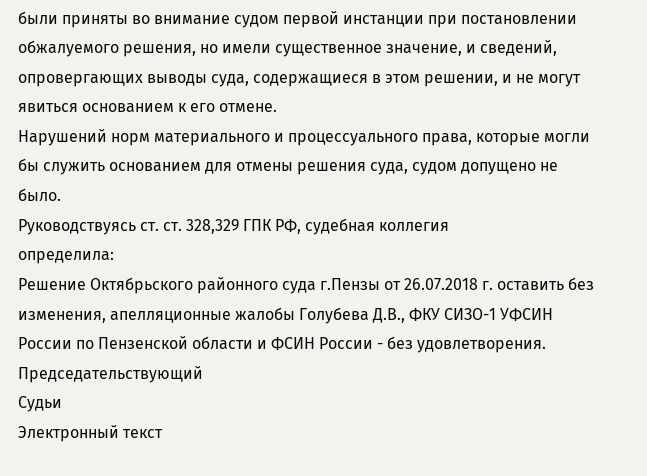были приняты во внимание судом первой инстанции при постановлении обжалуемого решения, но имели существенное значение, и сведений, опровергающих выводы суда, содержащиеся в этом решении, и не могут явиться основанием к его отмене.
Нарушений норм материального и процессуального права, которые могли бы служить основанием для отмены решения суда, судом допущено не было.
Руководствуясь ст. ст. 328,329 ГПК РФ, судебная коллегия
определила:
Решение Октябрьского районного суда г.Пензы от 26.07.2018 г. оставить без изменения, апелляционные жалобы Голубева Д.В., ФКУ СИЗО-1 УФСИН России по Пензенской области и ФСИН России - без удовлетворения.
Председательствующий
Судьи
Электронный текст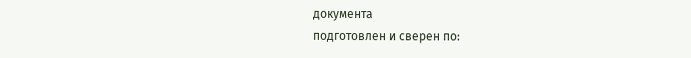документа
подготовлен и сверен по: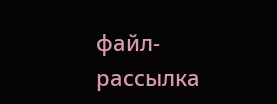файл-рассылка